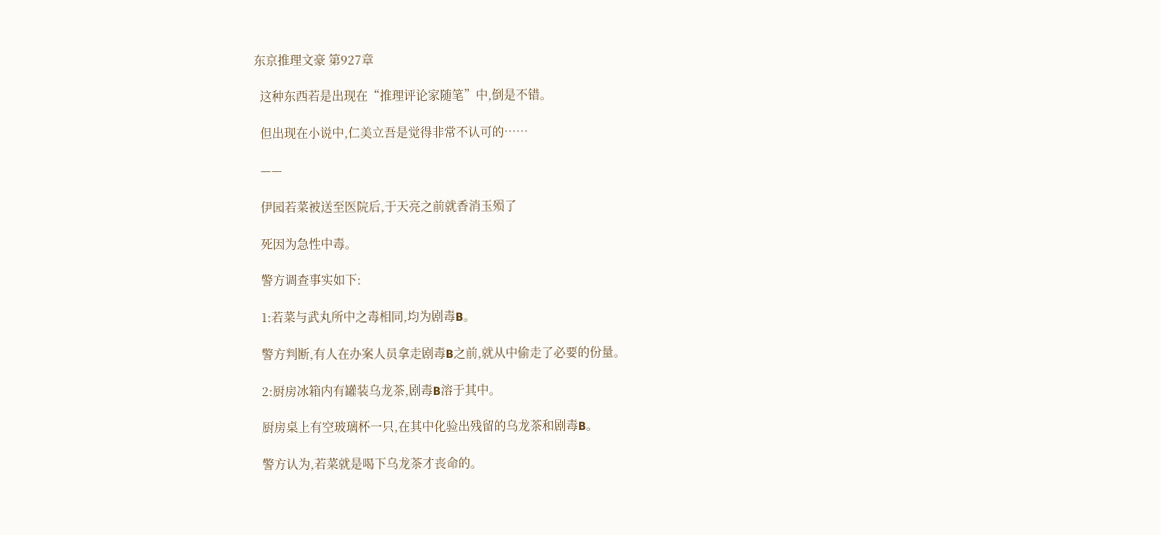东京推理文豪 第927章

  这种东西若是出现在“推理评论家随笔”中,倒是不错。

  但出现在小说中,仁美立吾是觉得非常不认可的……

  ——

  伊园若菜被送至医院后,于天亮之前就香消玉殒了

  死因为急性中毒。

  警方调查事实如下:

  1:若菜与武丸所中之毒相同,均为剧毒B。

  警方判断,有人在办案人员拿走剧毒B之前,就从中偷走了必要的份量。

  2:厨房冰箱内有罐装乌龙茶,剧毒B溶于其中。

  厨房桌上有空玻璃杯一只,在其中化验出残留的乌龙茶和剧毒B。

  警方认为,若菜就是喝下乌龙茶才丧命的。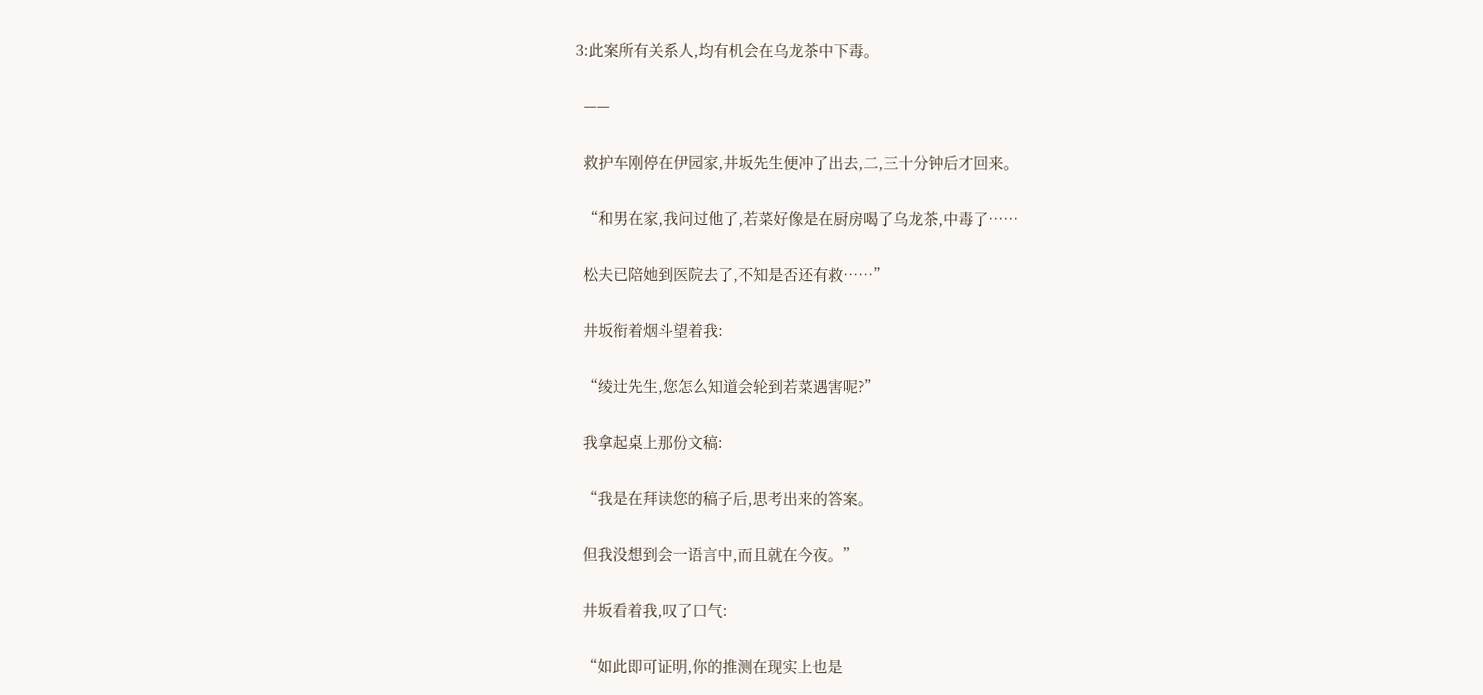3:此案所有关系人,均有机会在乌龙茶中下毒。

  ——

  救护车刚停在伊园家,井坂先生便冲了出去,二,三十分钟后才回来。

  “和男在家,我问过他了,若菜好像是在厨房喝了乌龙茶,中毒了……

  松夫已陪她到医院去了,不知是否还有救……”

  井坂衔着烟斗望着我:

  “绫辻先生,您怎么知道会轮到若菜遇害呢?”

  我拿起桌上那份文稿:

  “我是在拜读您的稿子后,思考出来的答案。

  但我没想到会一语言中,而且就在今夜。”

  井坂看着我,叹了口气:

  “如此即可证明,你的推测在现实上也是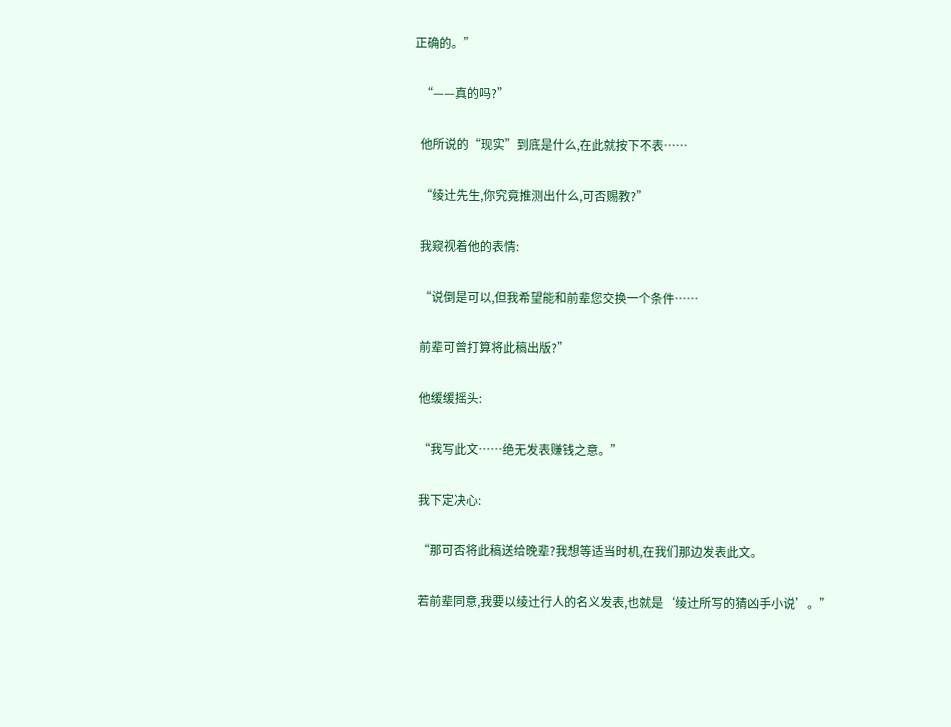正确的。”

  “——真的吗?”

  他所说的“现实”到底是什么,在此就按下不表……

  “绫辻先生,你究竟推测出什么,可否赐教?”

  我窥视着他的表情:

  “说倒是可以,但我希望能和前辈您交换一个条件……

  前辈可曾打算将此稿出版?”

  他缓缓摇头:

  “我写此文……绝无发表赚钱之意。”

  我下定决心:

  “那可否将此稿送给晚辈?我想等适当时机,在我们那边发表此文。

  若前辈同意,我要以绫辻行人的名义发表,也就是‘绫辻所写的猜凶手小说’。”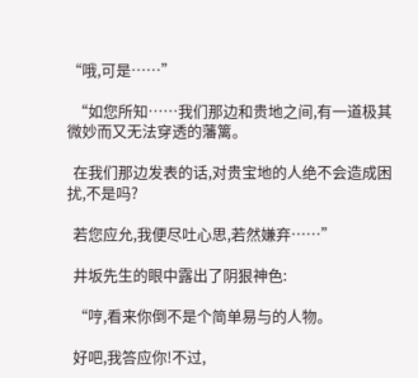“哦,可是……”

  “如您所知……我们那边和贵地之间,有一道极其微妙而又无法穿透的藩篱。

  在我们那边发表的话,对贵宝地的人绝不会造成困扰,不是吗?

  若您应允,我便尽吐心思,若然嫌弃……”

  井坂先生的眼中露出了阴狠神色:

  “哼,看来你倒不是个简单易与的人物。

  好吧,我答应你!不过,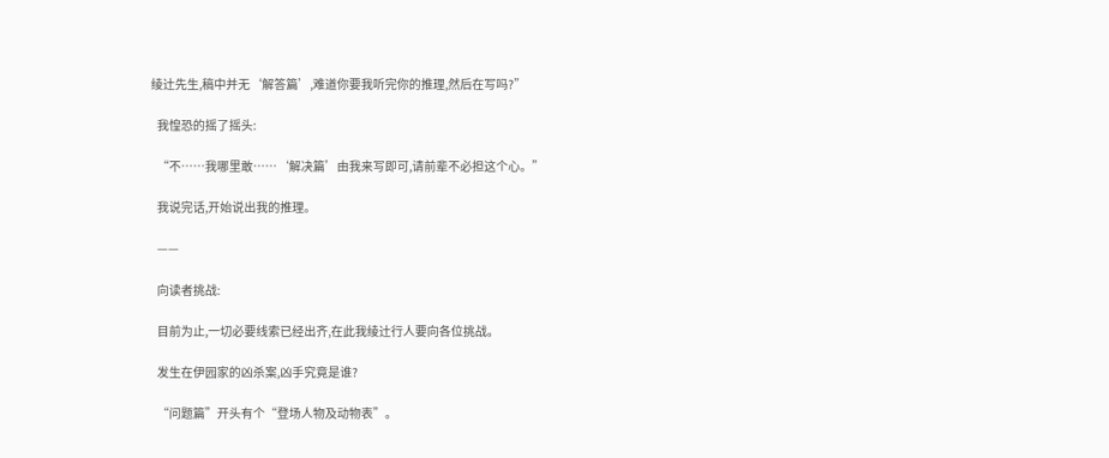绫辻先生,稿中并无‘解答篇’,难道你要我听完你的推理,然后在写吗?”

  我惶恐的摇了摇头:

  “不……我哪里敢……‘解决篇’由我来写即可,请前辈不必担这个心。”

  我说完话,开始说出我的推理。

  ——

  向读者挑战:

  目前为止,一切必要线索已经出齐,在此我绫辻行人要向各位挑战。

  发生在伊园家的凶杀案,凶手究竟是谁?

  “问题篇”开头有个“登场人物及动物表”。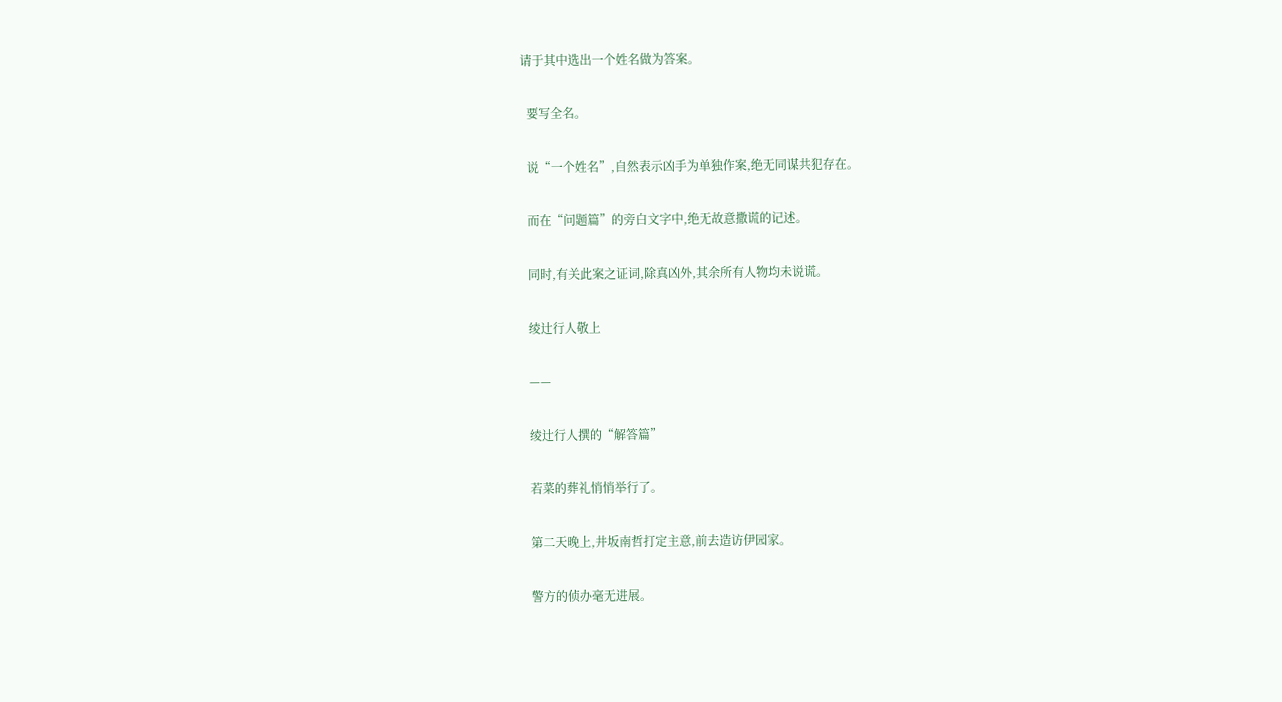请于其中选出一个姓名做为答案。

  要写全名。

  说“一个姓名”,自然表示凶手为单独作案,绝无同谋共犯存在。

  而在“问题篇”的旁白文字中,绝无故意撒谎的记述。

  同时,有关此案之证词,除真凶外,其余所有人物均未说谎。

  绫辻行人敬上

  ——

  绫辻行人撰的“解答篇”

  若菜的葬礼悄悄举行了。

  第二天晚上,井坂南哲打定主意,前去造访伊园家。

  警方的侦办毫无进展。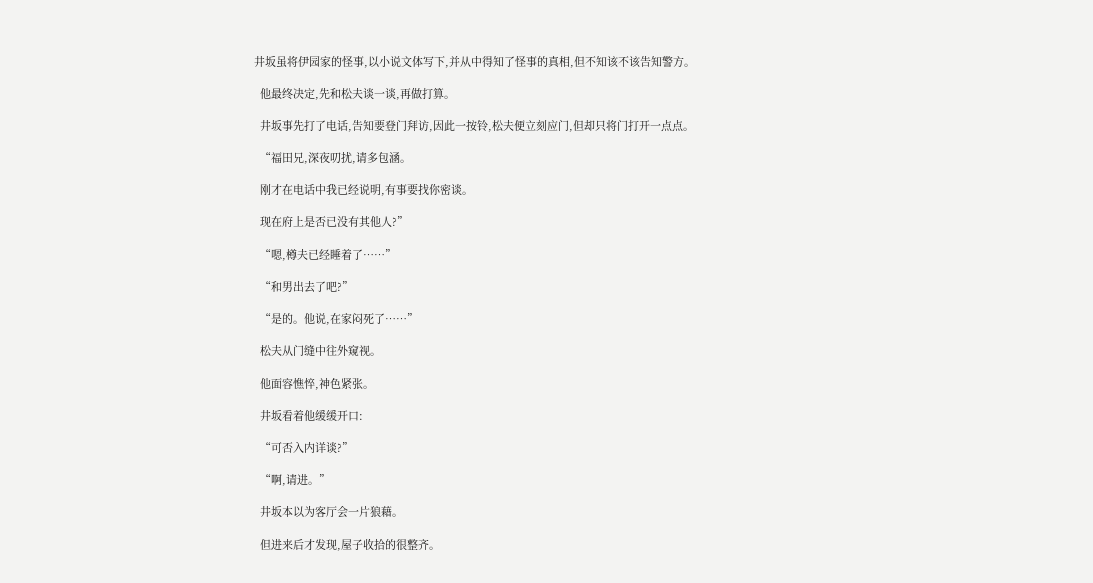井坂虽将伊园家的怪事,以小说文体写下,并从中得知了怪事的真相,但不知该不该告知警方。

  他最终决定,先和松夫谈一谈,再做打算。

  井坂事先打了电话,告知要登门拜访,因此一按铃,松夫便立刻应门,但却只将门打开一点点。

  “福田兄,深夜叨扰,请多包涵。

  刚才在电话中我已经说明,有事要找你密谈。

  现在府上是否已没有其他人?”

  “嗯,樽夫已经睡着了……”

  “和男出去了吧?”

  “是的。他说,在家闷死了……”

  松夫从门缝中往外窥视。

  他面容憔悴,神色紧张。

  井坂看着他缓缓开口:

  “可否入内详谈?”

  “啊,请进。”

  井坂本以为客厅会一片狼藉。

  但进来后才发现,屋子收拾的很整齐。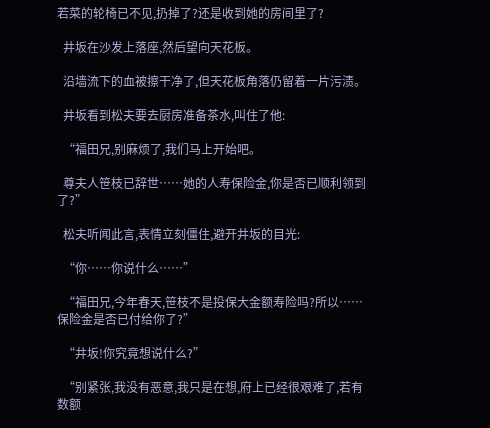若菜的轮椅已不见,扔掉了?还是收到她的房间里了?

  井坂在沙发上落座,然后望向天花板。

  沿墙流下的血被擦干净了,但天花板角落仍留着一片污渍。

  井坂看到松夫要去厨房准备茶水,叫住了他:

  “福田兄,别麻烦了,我们马上开始吧。

  尊夫人笹枝已辞世……她的人寿保险金,你是否已顺利领到了?”

  松夫听闻此言,表情立刻僵住,避开井坂的目光:

  “你……你说什么……”

  “福田兄,今年春天,笹枝不是投保大金额寿险吗?所以……保险金是否已付给你了?”

  “井坂!你究竟想说什么?”

  “别紧张,我没有恶意,我只是在想,府上已经很艰难了,若有数额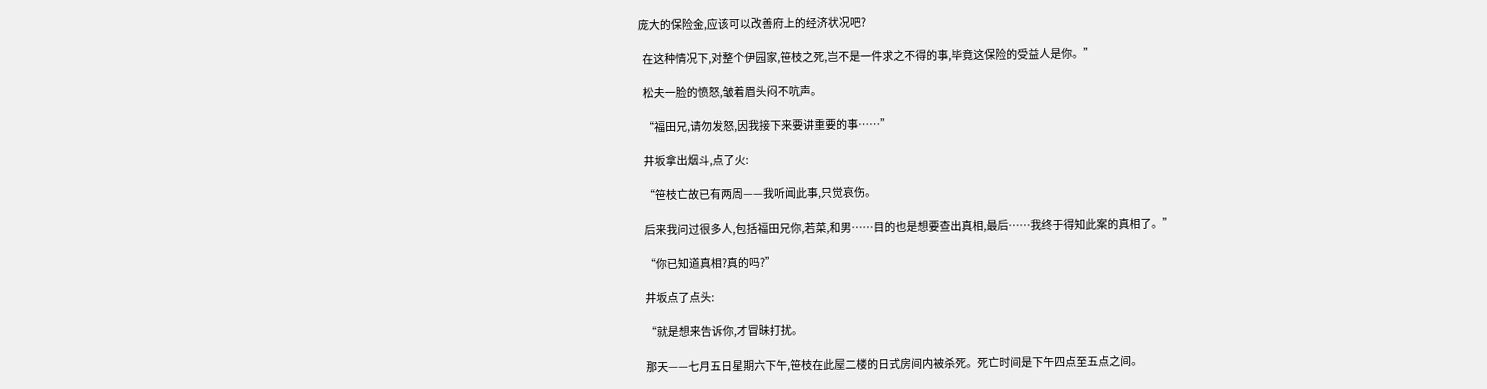庞大的保险金,应该可以改善府上的经济状况吧?

  在这种情况下,对整个伊园家,笹枝之死,岂不是一件求之不得的事,毕竟这保险的受益人是你。”

  松夫一脸的愤怒,皱着眉头闷不吭声。

  “福田兄,请勿发怒,因我接下来要讲重要的事……”

  井坂拿出烟斗,点了火:

  “笹枝亡故已有两周——我听闻此事,只觉哀伤。

  后来我问过很多人,包括福田兄你,若菜,和男……目的也是想要查出真相,最后……我终于得知此案的真相了。”

  “你已知道真相?真的吗?”

  井坂点了点头:

  “就是想来告诉你,才冒昧打扰。

  那天——七月五日星期六下午,笹枝在此屋二楼的日式房间内被杀死。死亡时间是下午四点至五点之间。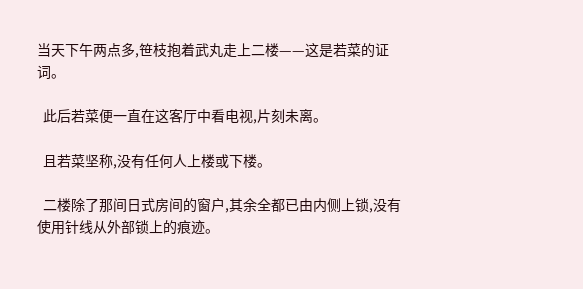当天下午两点多,笹枝抱着武丸走上二楼——这是若菜的证词。

  此后若菜便一直在这客厅中看电视,片刻未离。

  且若菜坚称,没有任何人上楼或下楼。

  二楼除了那间日式房间的窗户,其余全都已由内侧上锁,没有使用针线从外部锁上的痕迹。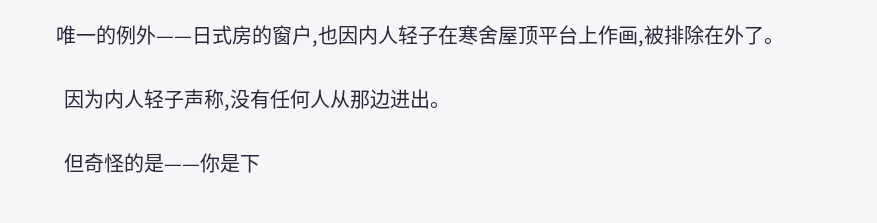唯一的例外——日式房的窗户,也因内人轻子在寒舍屋顶平台上作画,被排除在外了。

  因为内人轻子声称,没有任何人从那边进出。

  但奇怪的是——你是下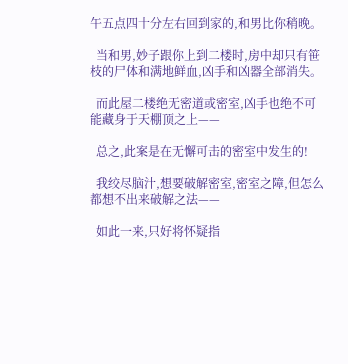午五点四十分左右回到家的,和男比你稍晚。

  当和男,妙子跟你上到二楼时,房中却只有笹枝的尸体和满地鲜血,凶手和凶器全部消失。

  而此屋二楼绝无密道或密室,凶手也绝不可能藏身于天棚顶之上——

  总之,此案是在无懈可击的密室中发生的!

  我绞尽脑汁,想要破解密室,密室之障,但怎么都想不出来破解之法——

  如此一来,只好将怀疑指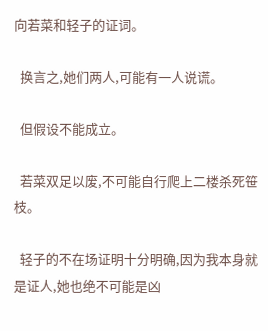向若菜和轻子的证词。

  换言之,她们两人,可能有一人说谎。

  但假设不能成立。

  若菜双足以废,不可能自行爬上二楼杀死笹枝。

  轻子的不在场证明十分明确,因为我本身就是证人,她也绝不可能是凶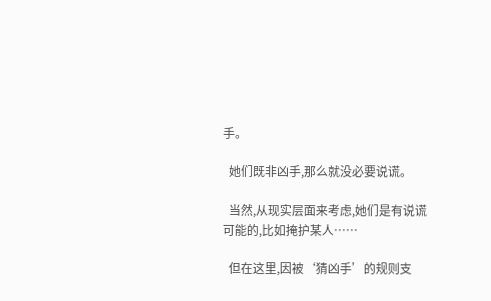手。

  她们既非凶手,那么就没必要说谎。

  当然,从现实层面来考虑,她们是有说谎可能的,比如掩护某人……

  但在这里,因被‘猜凶手’的规则支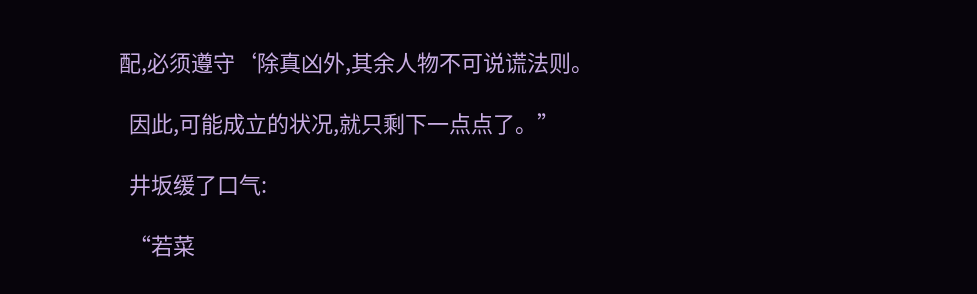配,必须遵守‘除真凶外,其余人物不可说谎法则。

  因此,可能成立的状况,就只剩下一点点了。”

  井坂缓了口气:

  “若菜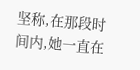坚称,在那段时间内,她一直在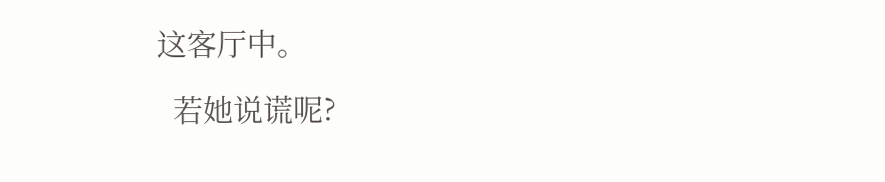这客厅中。

  若她说谎呢?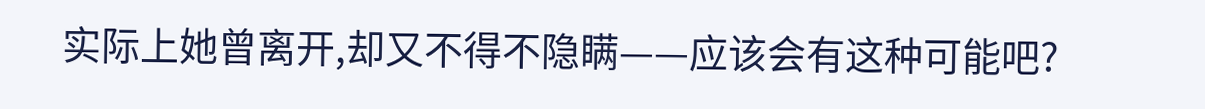实际上她曾离开,却又不得不隐瞒——应该会有这种可能吧?